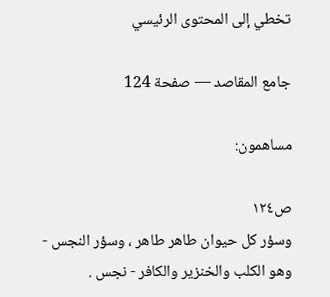تخطي إلى المحتوى الرئيسي

جامع المقاصد — صفحة 124

مساهمون:

ص١٢٤
وسؤر كل حيوان طاهر طاهر ، وسؤر النجس - وهو الكلب والخنزير والكافر - نجس .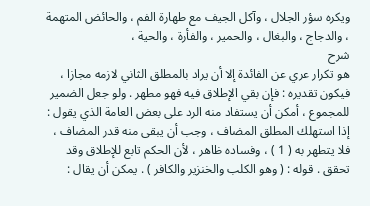ويكره سؤر الجلال ، وآكل الجيف مع طهارة الفم ، والحائض المتهمة ، والدجاج ، والبغال ، والحمير ، والفأرة ، والحية ،
شرح
هو تكرار عري عن الفائدة إلا أن يراد بالمطلق الثاني لازمه مجازا ، فيكون تقديره : فإن بقي الإطلاق فيه فهو مطهر . ولو جعل الضمير للمجموع ، أمكن أن يستفاد منه الرد على بعض العامة الذي يقول : إذا استهلك المطلق المضاف ، وجب أن يبقى منه قدر المضاف ، فلا يتطهر به ( 1 ) ، وفساده ظاهر ، لأن الحكم تابع للإطلاق وقد تحقق . قوله : ( وهو الكلب والخنزير والكافر ) . يمكن أن يقال :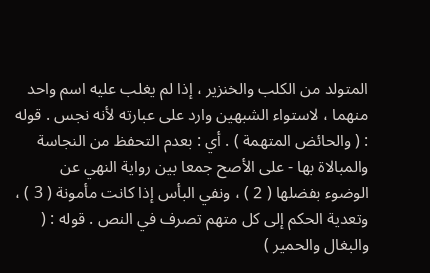المتولد من الكلب والخنزير ، إذا لم يغلب عليه اسم واحد منهما ، لاستواء الشبهين وارد على عبارته لأنه نجس . قوله : ( والحائض المتهمة ) . أي : بعدم التحفظ من النجاسة والمبالاة بها - على الأصح جمعا بين رواية النهي عن الوضوء بفضلها ( 2 ) ، ونفي البأس إذا كانت مأمونة ( 3 ) ، وتعدية الحكم إلى كل متهم تصرف في النص . قوله : ( والبغال والحمير )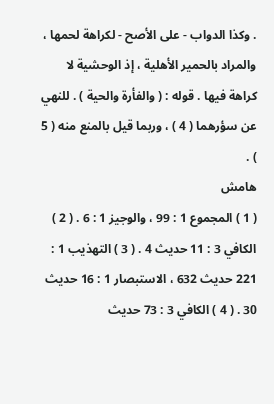. وكذا الدواب - على الأصح - لكراهة لحمها ، والمراد بالحمير الأهلية ، إذ الوحشية لا كراهة فيها . قوله : ( والفأرة والحية ) . للنهي عن سؤرهما ( 4 ) ، وربما قيل بالمنع منه ( 5 ) .
هامش
( 1 ) المجموع 1 : 99 ، والوجيز 1 : 6 . ( 2 ) الكافي 3 : 11 حديث 4 . ( 3 ) التهذيب 1 : 221 حديث 632 ، الاستبصار 1 : 16 حديث 30 . ( 4 ) الكافي 3 : 73 حديث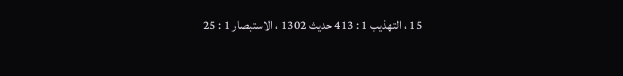15 ، التهذيب 1 : 413 حديث 1302 ، الاستبصار 1 : 25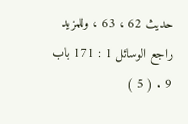حديث 62 ، 63 ، وللمزيد راجع الوسائل 1 : 171 باب 9 . ( 5 )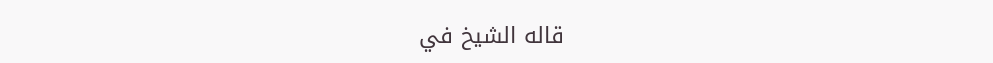قاله الشيخ في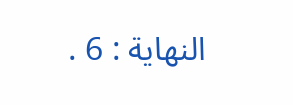النهاية : 6 .